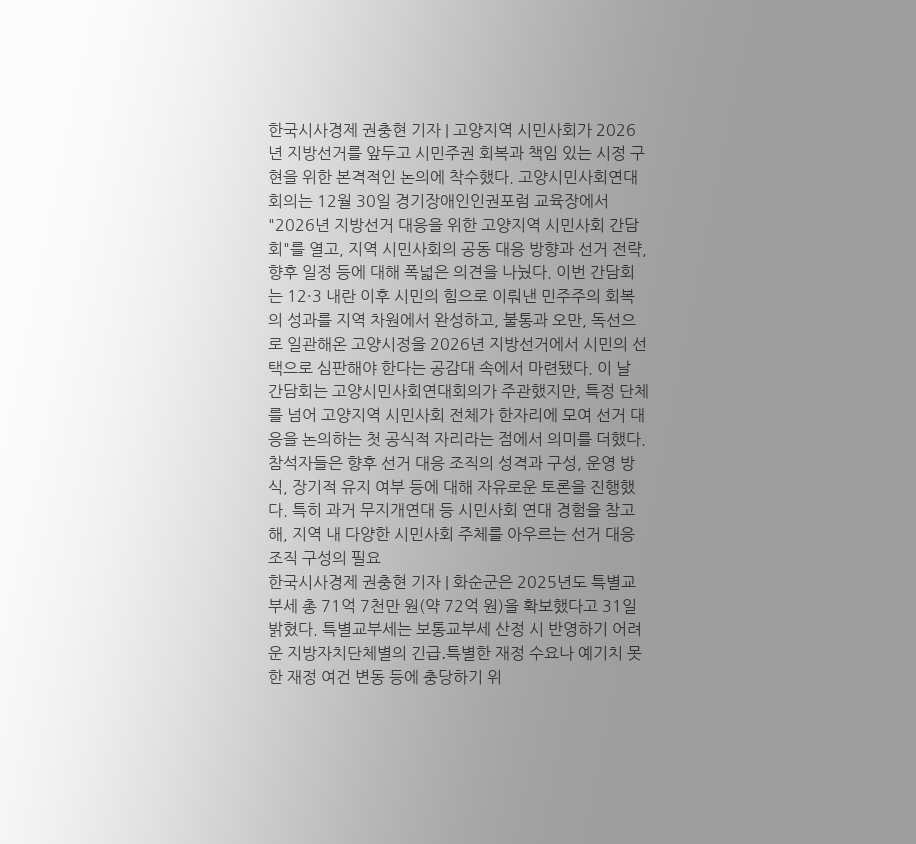한국시사경제 권충현 기자 | 고양지역 시민사회가 2026년 지방선거를 앞두고 시민주권 회복과 책임 있는 시정 구현을 위한 본격적인 논의에 착수했다. 고양시민사회연대회의는 12월 30일 경기장애인인권포럼 교육장에서 "2026년 지방선거 대응을 위한 고양지역 시민사회 간담회"를 열고, 지역 시민사회의 공동 대응 방향과 선거 전략, 향후 일정 등에 대해 폭넓은 의견을 나눴다. 이번 간담회는 12·3 내란 이후 시민의 힘으로 이뤄낸 민주주의 회복의 성과를 지역 차원에서 완성하고, 불통과 오만, 독선으로 일관해온 고양시정을 2026년 지방선거에서 시민의 선택으로 심판해야 한다는 공감대 속에서 마련됐다. 이 날 간담회는 고양시민사회연대회의가 주관했지만, 특정 단체를 넘어 고양지역 시민사회 전체가 한자리에 모여 선거 대응을 논의하는 첫 공식적 자리라는 점에서 의미를 더했다. 참석자들은 향후 선거 대응 조직의 성격과 구성, 운영 방식, 장기적 유지 여부 등에 대해 자유로운 토론을 진행했다. 특히 과거 무지개연대 등 시민사회 연대 경험을 참고해, 지역 내 다양한 시민사회 주체를 아우르는 선거 대응 조직 구성의 필요
한국시사경제 권충현 기자 | 화순군은 2025년도 특별교부세 총 71억 7천만 원(약 72억 원)을 확보했다고 31일 밝혔다. 특별교부세는 보통교부세 산정 시 반영하기 어려운 지방자치단체별의 긴급․특별한 재정 수요나 예기치 못한 재정 여건 변동 등에 충당하기 위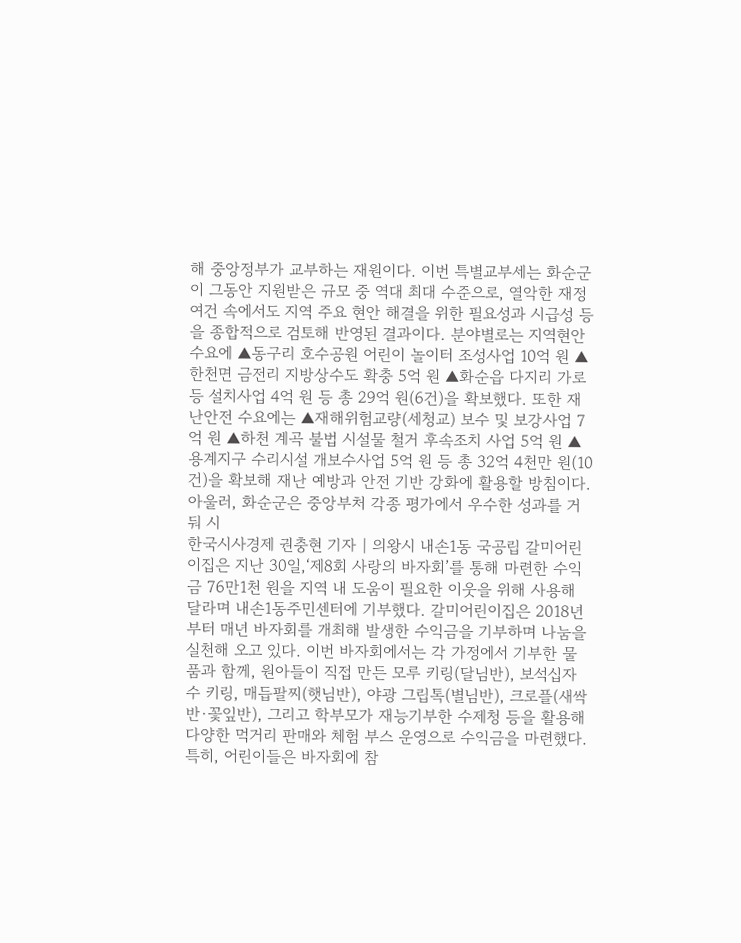해 중앙정부가 교부하는 재원이다. 이번 특별교부세는 화순군이 그동안 지원받은 규모 중 역대 최대 수준으로, 열악한 재정 여건 속에서도 지역 주요 현안 해결을 위한 필요성과 시급성 등을 종합적으로 검토해 반영된 결과이다. 분야별로는 지역현안 수요에 ▲동구리 호수공원 어린이 놀이터 조성사업 10억 원 ▲한천면 금전리 지방상수도 확충 5억 원 ▲화순읍 다지리 가로등 설치사업 4억 원 등 총 29억 원(6건)을 확보했다. 또한 재난안전 수요에는 ▲재해위험교량(세청교) 보수 및 보강사업 7억 원 ▲하천 계곡 불법 시설물 철거 후속조치 사업 5억 원 ▲용계지구 수리시설 개보수사업 5억 원 등 총 32억 4천만 원(10건)을 확보해 재난 예방과 안전 기반 강화에 활용할 방침이다. 아울러, 화순군은 중앙부처 각종 평가에서 우수한 성과를 거둬 시
한국시사경제 권충현 기자 | 의왕시 내손1동 국공립 갈미어린이집은 지난 30일,‘제8회 사랑의 바자회’를 통해 마련한 수익금 76만1천 원을 지역 내 도움이 필요한 이웃을 위해 사용해 달라며 내손1동주민센터에 기부했다. 갈미어린이집은 2018년부터 매년 바자회를 개최해 발생한 수익금을 기부하며 나눔을 실천해 오고 있다. 이번 바자회에서는 각 가정에서 기부한 물품과 함께, 원아들이 직접 만든 모루 키링(달님반), 보석십자수 키링, 매듭팔찌(햇님반), 야광 그립톡(별님반), 크로플(새싹반·꽃잎반), 그리고 학부모가 재능기부한 수제청 등을 활용해 다양한 먹거리 판매와 체험 부스 운영으로 수익금을 마련했다. 특히, 어린이들은 바자회에 참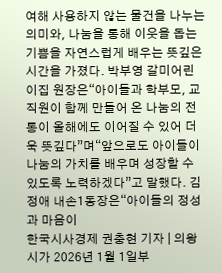여해 사용하지 않는 물건을 나누는 의미와, 나눔을 통해 이웃을 돕는 기쁨을 자연스럽게 배우는 뜻깊은 시간을 가졌다. 박부영 갈미어린이집 원장은“아이들과 학부모, 교직원이 함께 만들어 온 나눔의 전통이 올해에도 이어질 수 있어 더욱 뜻깊다”며“앞으로도 아이들이 나눔의 가치를 배우며 성장할 수 있도록 노력하겠다”고 말했다. 김정애 내손1동장은“아이들의 정성과 마음이
한국시사경제 권충현 기자 | 의왕시가 2026년 1월 1일부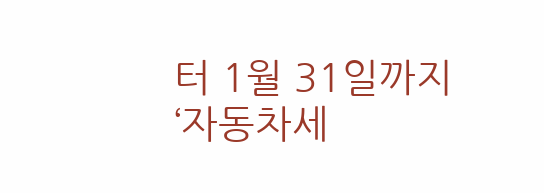터 1월 31일까지‘자동차세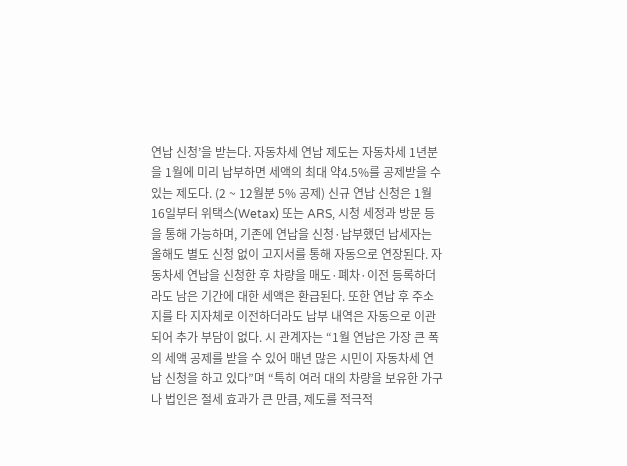연납 신청’을 받는다. 자동차세 연납 제도는 자동차세 1년분을 1월에 미리 납부하면 세액의 최대 약4.5%를 공제받을 수 있는 제도다. (2 ~ 12월분 5% 공제) 신규 연납 신청은 1월 16일부터 위택스(Wetax) 또는 ARS, 시청 세정과 방문 등을 통해 가능하며, 기존에 연납을 신청·납부했던 납세자는 올해도 별도 신청 없이 고지서를 통해 자동으로 연장된다. 자동차세 연납을 신청한 후 차량을 매도·폐차·이전 등록하더라도 남은 기간에 대한 세액은 환급된다. 또한 연납 후 주소지를 타 지자체로 이전하더라도 납부 내역은 자동으로 이관되어 추가 부담이 없다. 시 관계자는 “1월 연납은 가장 큰 폭의 세액 공제를 받을 수 있어 매년 많은 시민이 자동차세 연납 신청을 하고 있다”며 “특히 여러 대의 차량을 보유한 가구나 법인은 절세 효과가 큰 만큼, 제도를 적극적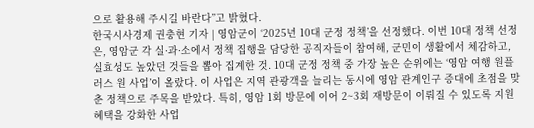으로 활용해 주시길 바란다”고 밝혔다.
한국시사경제 권충현 기자 | 영암군이 ‘2025년 10대 군정 정책’을 선정했다. 이번 10대 정책 선정은, 영암군 각 실·과·소에서 정책 집행을 담당한 공직자들이 참여해, 군민이 생활에서 체감하고, 실효성도 높았던 것들을 뽑아 집계한 것. 10대 군정 정책 중 가장 높은 순위에는 ‘영암 여행 원플러스 원 사업’이 올랐다. 이 사업은 지역 관광객을 늘리는 동시에 영암 관계인구 증대에 초점을 맞춘 정책으로 주목을 받았다. 특히, 영암 1회 방문에 이어 2~3회 재방문이 이뤄질 수 있도록 지원 혜택을 강화한 사업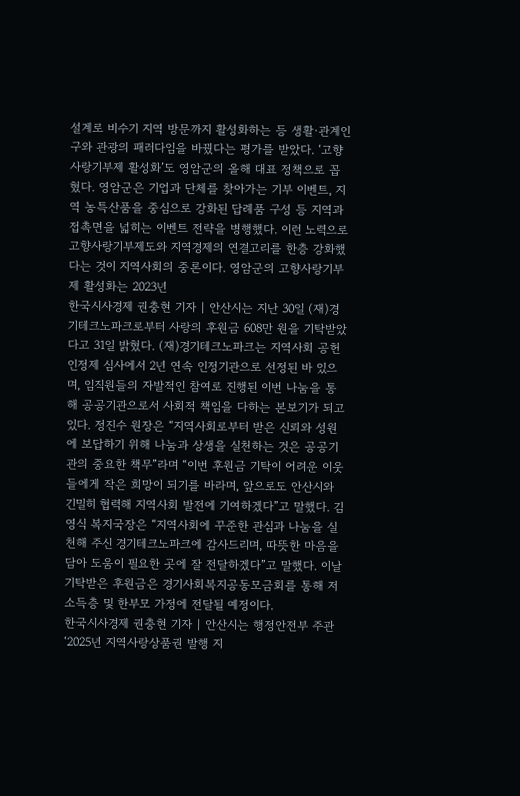설계로 비수기 지역 방문까지 활성화하는 등 생활·관계인구와 관광의 패러다임을 바꿨다는 평가를 받았다. ‘고향사랑기부제 활성화’도 영암군의 올해 대표 정책으로 꼽혔다. 영암군은 기업과 단체를 찾아가는 기부 이벤트, 지역 농특산품을 중심으로 강화된 답례품 구성 등 지역과 접촉면을 넓히는 이벤트 전략을 병행했다. 이런 노력으로 고향사랑기부제도와 지역경제의 연결고리를 한층 강화했다는 것이 지역사회의 중론이다. 영암군의 고향사랑기부제 활성화는 2023년
한국시사경제 권충현 기자 | 안산시는 지난 30일 (재)경기테크노파크로부터 사랑의 후원금 608만 원을 기탁받았다고 31일 밝혔다. (재)경기테크노파크는 지역사회 공헌 인정제 심사에서 2년 연속 인정기관으로 선정된 바 있으며, 임직원들의 자발적인 참여로 진행된 이번 나눔을 통해 공공기관으로서 사회적 책임을 다하는 본보기가 되고 있다. 정진수 원장은 “지역사회로부터 받은 신뢰와 성원에 보답하기 위해 나눔과 상생을 실천하는 것은 공공기관의 중요한 책무”라며 “이번 후원금 기탁이 어려운 이웃들에게 작은 희망이 되기를 바라며, 앞으로도 안산시와 긴밀히 협력해 지역사회 발전에 기여하겠다”고 말했다. 김영식 복지국장은 “지역사회에 꾸준한 관심과 나눔을 실천해 주신 경기테크노파크에 감사드리며, 따뜻한 마음을 담아 도움이 필요한 곳에 잘 전달하겠다”고 말했다. 이날 기탁받은 후원금은 경기사회복지공동모금회를 통해 저소득층 및 한부모 가정에 전달될 예정이다.
한국시사경제 권충현 기자 | 안산시는 행정안전부 주관 ‘2025년 지역사랑상품권 발행 지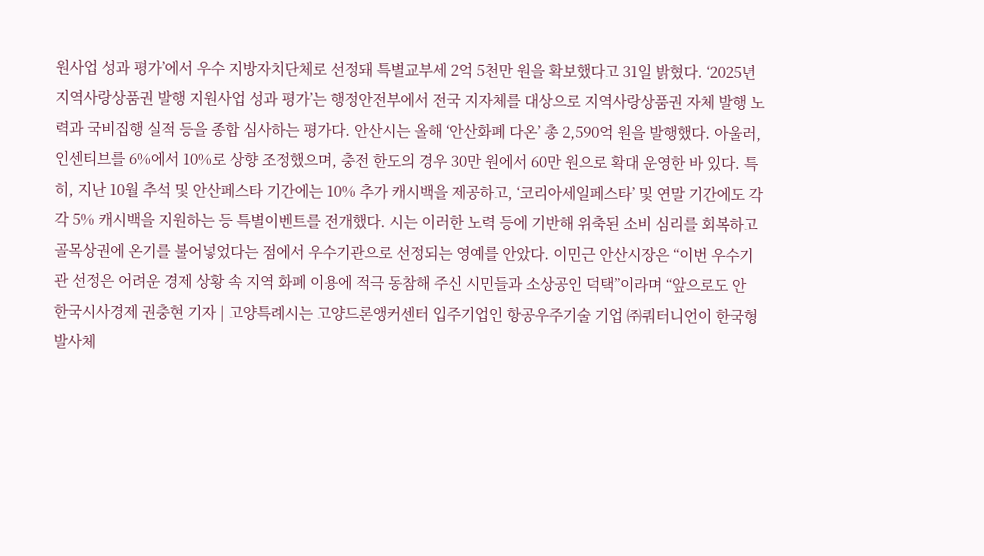원사업 성과 평가’에서 우수 지방자치단체로 선정돼 특별교부세 2억 5천만 원을 확보했다고 31일 밝혔다. ‘2025년 지역사랑상품권 발행 지원사업 성과 평가’는 행정안전부에서 전국 지자체를 대상으로 지역사랑상품권 자체 발행 노력과 국비집행 실적 등을 종합 심사하는 평가다. 안산시는 올해 ‘안산화폐 다온’ 총 2,590억 원을 발행했다. 아울러, 인센티브를 6%에서 10%로 상향 조정했으며, 충전 한도의 경우 30만 원에서 60만 원으로 확대 운영한 바 있다. 특히, 지난 10월 추석 및 안산페스타 기간에는 10% 추가 캐시백을 제공하고, ‘코리아세일페스타’ 및 연말 기간에도 각각 5% 캐시백을 지원하는 등 특별이벤트를 전개했다. 시는 이러한 노력 등에 기반해 위축된 소비 심리를 회복하고 골목상권에 온기를 불어넣었다는 점에서 우수기관으로 선정되는 영예를 안았다. 이민근 안산시장은 “이번 우수기관 선정은 어려운 경제 상황 속 지역 화폐 이용에 적극 동참해 주신 시민들과 소상공인 덕택”이라며 “앞으로도 안
한국시사경제 권충현 기자 | 고양특례시는 고양드론앵커센터 입주기업인 항공우주기술 기업 ㈜쿼터니언이 한국형 발사체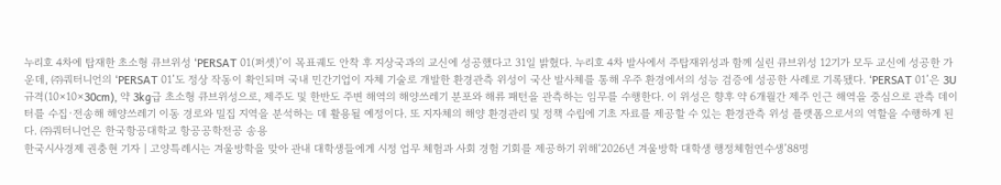누리호 4차에 탑재한 초소형 큐브위성 ‘PERSAT 01(퍼셋)’이 목표궤도 안착 후 지상국과의 교신에 성공했다고 31일 밝혔다. 누리호 4차 발사에서 주탑재위성과 함께 실린 큐브위성 12기가 모두 교신에 성공한 가운데, ㈜쿼터니언의 ‘PERSAT 01’도 정상 작동이 확인되며 국내 민간기업이 자체 기술로 개발한 환경관측 위성이 국산 발사체를 통해 우주 환경에서의 성능 검증에 성공한 사례로 기록됐다. ‘PERSAT 01’은 3U 규격(10×10×30cm), 약 3kg급 초소형 큐브위성으로, 제주도 및 한반도 주변 해역의 해양쓰레기 분포와 해류 패턴을 관측하는 임무를 수행한다. 이 위성은 향후 약 6개월간 제주 인근 해역을 중심으로 관측 데이터를 수집·전송해 해양쓰레기 이동 경로와 밀집 지역을 분석하는 데 활용될 예정이다. 또 지자체의 해양 환경관리 및 정책 수립에 기초 자료를 제공할 수 있는 환경관측 위성 플랫폼으로서의 역할을 수행하게 된다. ㈜쿼터니언은 한국항공대학교 항공공학전공 송용
한국시사경제 권충현 기자 | 고양특례시는 겨울방학을 맞아 관내 대학생들에게 시정 업무 체험과 사회 경험 기회를 제공하기 위해‘2026년 겨울방학 대학생 행정체험연수생’88명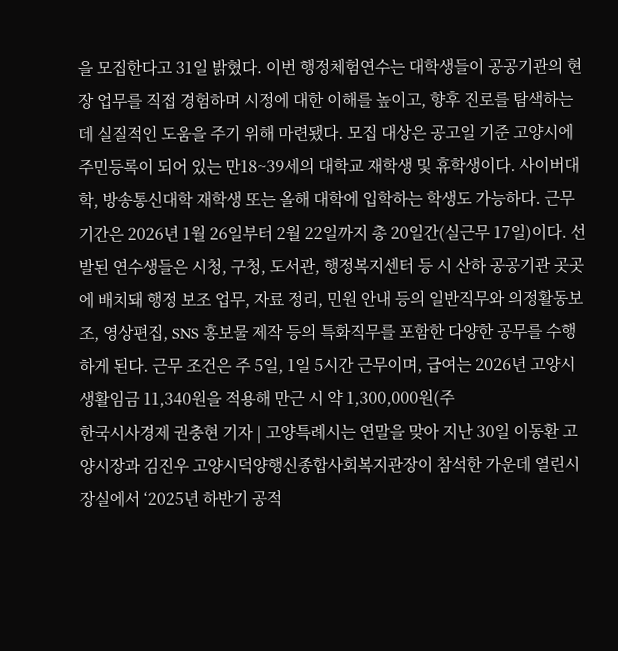을 모집한다고 31일 밝혔다. 이번 행정체험연수는 대학생들이 공공기관의 현장 업무를 직접 경험하며 시정에 대한 이해를 높이고, 향후 진로를 탐색하는 데 실질적인 도움을 주기 위해 마련됐다. 모집 대상은 공고일 기준 고양시에 주민등록이 되어 있는 만18~39세의 대학교 재학생 및 휴학생이다. 사이버대학, 방송통신대학 재학생 또는 올해 대학에 입학하는 학생도 가능하다. 근무 기간은 2026년 1월 26일부터 2월 22일까지 총 20일간(실근무 17일)이다. 선발된 연수생들은 시청, 구청, 도서관, 행정복지센터 등 시 산하 공공기관 곳곳에 배치돼 행정 보조 업무, 자료 정리, 민원 안내 등의 일반직무와 의정활동보조, 영상편집, SNS 홍보물 제작 등의 특화직무를 포함한 다양한 공무를 수행하게 된다. 근무 조건은 주 5일, 1일 5시간 근무이며, 급여는 2026년 고양시 생활임금 11,340원을 적용해 만근 시 약 1,300,000원(주
한국시사경제 권충현 기자 | 고양특례시는 연말을 맞아 지난 30일 이동환 고양시장과 김진우 고양시덕양행신종합사회복지관장이 참석한 가운데 열린시장실에서 ‘2025년 하반기 공적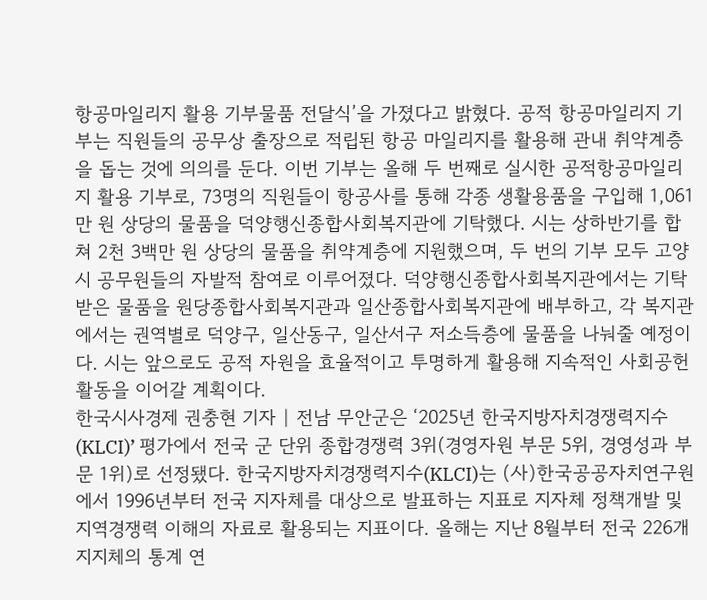항공마일리지 활용 기부물품 전달식’을 가졌다고 밝혔다. 공적 항공마일리지 기부는 직원들의 공무상 출장으로 적립된 항공 마일리지를 활용해 관내 취약계층을 돕는 것에 의의를 둔다. 이번 기부는 올해 두 번째로 실시한 공적항공마일리지 활용 기부로, 73명의 직원들이 항공사를 통해 각종 생활용품을 구입해 1,061만 원 상당의 물품을 덕양행신종합사회복지관에 기탁했다. 시는 상하반기를 합쳐 2천 3백만 원 상당의 물품을 취약계층에 지원했으며, 두 번의 기부 모두 고양시 공무원들의 자발적 참여로 이루어졌다. 덕양행신종합사회복지관에서는 기탁받은 물품을 원당종합사회복지관과 일산종합사회복지관에 배부하고, 각 복지관에서는 권역별로 덕양구, 일산동구, 일산서구 저소득층에 물품을 나눠줄 예정이다. 시는 앞으로도 공적 자원을 효율적이고 투명하게 활용해 지속적인 사회공헌 활동을 이어갈 계획이다.
한국시사경제 권충현 기자 | 전남 무안군은 ‘2025년 한국지방자치경쟁력지수(KLCI)’ 평가에서 전국 군 단위 종합경쟁력 3위(경영자원 부문 5위, 경영성과 부문 1위)로 선정됐다. 한국지방자치경쟁력지수(KLCI)는 (사)한국공공자치연구원에서 1996년부터 전국 지자체를 대상으로 발표하는 지표로 지자체 정책개발 및 지역경쟁력 이해의 자료로 활용되는 지표이다. 올해는 지난 8월부터 전국 226개 지지체의 통계 연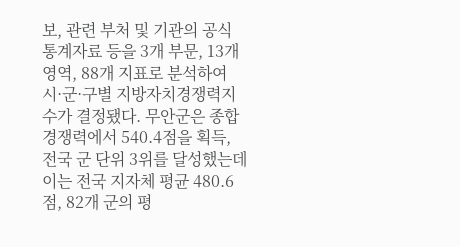보, 관련 부처 및 기관의 공식 통계자료 등을 3개 부문, 13개 영역, 88개 지표로 분석하여 시·군·구별 지방자치경쟁력지수가 결정됐다. 무안군은 종합경쟁력에서 540.4점을 획득, 전국 군 단위 3위를 달성했는데 이는 전국 지자체 평균 480.6점, 82개 군의 평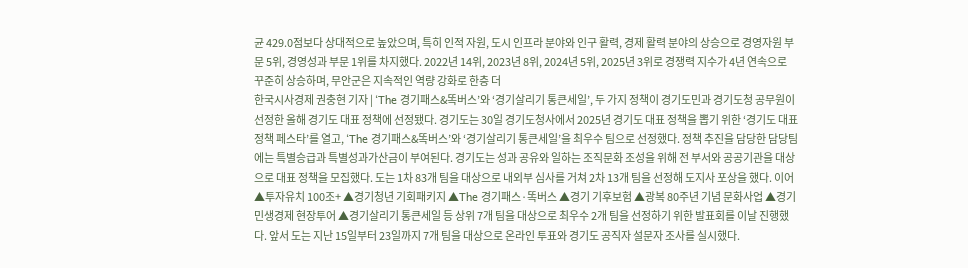균 429.0점보다 상대적으로 높았으며, 특히 인적 자원, 도시 인프라 분야와 인구 활력, 경제 활력 분야의 상승으로 경영자원 부문 5위, 경영성과 부문 1위를 차지했다. 2022년 14위, 2023년 8위, 2024년 5위, 2025년 3위로 경쟁력 지수가 4년 연속으로 꾸준히 상승하며, 무안군은 지속적인 역량 강화로 한층 더
한국시사경제 권충현 기자 | ‘The 경기패스&똑버스’와 ‘경기살리기 통큰세일’, 두 가지 정책이 경기도민과 경기도청 공무원이 선정한 올해 경기도 대표 정책에 선정됐다. 경기도는 30일 경기도청사에서 2025년 경기도 대표 정책을 뽑기 위한 ‘경기도 대표 정책 페스타’를 열고, ‘The 경기패스&똑버스’와 ‘경기살리기 통큰세일’을 최우수 팀으로 선정했다. 정책 추진을 담당한 담당팀에는 특별승급과 특별성과가산금이 부여된다. 경기도는 성과 공유와 일하는 조직문화 조성을 위해 전 부서와 공공기관을 대상으로 대표 정책을 모집했다. 도는 1차 83개 팀을 대상으로 내외부 심사를 거쳐 2차 13개 팀을 선정해 도지사 포상을 했다. 이어 ▲투자유치 100조+ ▲경기청년 기회패키지 ▲The 경기패스·똑버스 ▲경기 기후보험 ▲광복 80주년 기념 문화사업 ▲경기 민생경제 현장투어 ▲경기살리기 통큰세일 등 상위 7개 팀을 대상으로 최우수 2개 팀을 선정하기 위한 발표회를 이날 진행했다. 앞서 도는 지난 15일부터 23일까지 7개 팀을 대상으로 온라인 투표와 경기도 공직자 설문자 조사를 실시했다.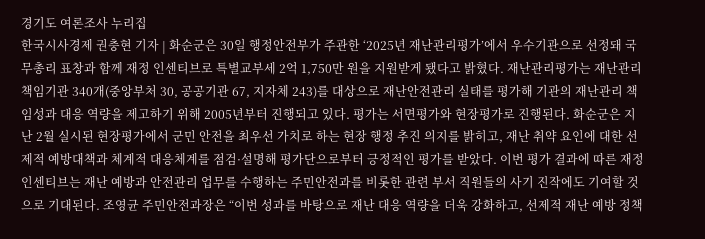경기도 여론조사 누리집
한국시사경제 권충현 기자 | 화순군은 30일 행정안전부가 주관한 ‘2025년 재난관리평가’에서 우수기관으로 선정돼 국무총리 표창과 함께 재정 인센티브로 특별교부세 2억 1,750만 원을 지원받게 됐다고 밝혔다. 재난관리평가는 재난관리책임기관 340개(중앙부처 30, 공공기관 67, 지자체 243)를 대상으로 재난안전관리 실태를 평가해 기관의 재난관리 책임성과 대응 역량을 제고하기 위해 2005년부터 진행되고 있다. 평가는 서면평가와 현장평가로 진행된다. 화순군은 지난 2월 실시된 현장평가에서 군민 안전을 최우선 가치로 하는 현장 행정 추진 의지를 밝히고, 재난 취약 요인에 대한 선제적 예방대책과 체계적 대응체계를 점검·설명해 평가단으로부터 긍정적인 평가를 받았다. 이번 평가 결과에 따른 재정 인센티브는 재난 예방과 안전관리 업무를 수행하는 주민안전과를 비롯한 관련 부서 직원들의 사기 진작에도 기여할 것으로 기대된다. 조영균 주민안전과장은 “이번 성과를 바탕으로 재난 대응 역량을 더욱 강화하고, 선제적 재난 예방 정책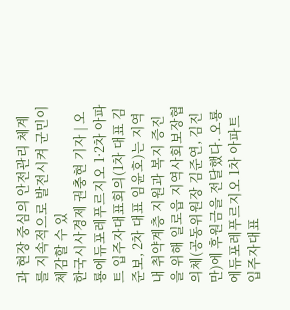과 현장 중심의 안전관리 체계를 지속적으로 발전시켜 군민이 체감할 수 있
한국시사경제 권충현 기자 | 오룡에듀포레푸르지오 1·2차 아파트 입주자대표회의(1차 대표 김준보, 2차 대표 임윤호)는 지역 내 취약계층 지원과 복지 증진을 위해 일로읍 지역사회보장협의체(공동위원장 김준연, 김진만)에 후원금을 전달했다. 오룡에듀포레푸르지오 1차 아파트 입주자대표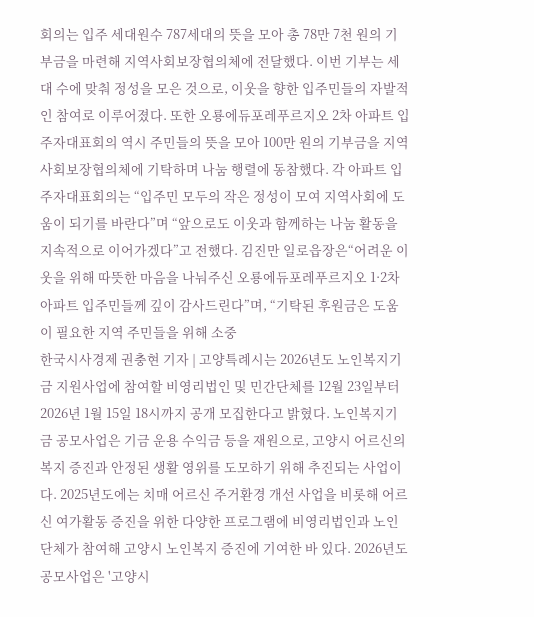회의는 입주 세대원수 787세대의 뜻을 모아 총 78만 7천 원의 기부금을 마련해 지역사회보장협의체에 전달했다. 이번 기부는 세대 수에 맞춰 정성을 모은 것으로, 이웃을 향한 입주민들의 자발적인 참여로 이루어졌다. 또한 오룡에듀포레푸르지오 2차 아파트 입주자대표회의 역시 주민들의 뜻을 모아 100만 원의 기부금을 지역사회보장협의체에 기탁하며 나눔 행렬에 동참했다. 각 아파트 입주자대표회의는 “입주민 모두의 작은 정성이 모여 지역사회에 도움이 되기를 바란다”며 “앞으로도 이웃과 함께하는 나눔 활동을 지속적으로 이어가겠다”고 전했다. 김진만 일로읍장은“어려운 이웃을 위해 따뜻한 마음을 나눠주신 오룡에듀포레푸르지오 1·2차 아파트 입주민들께 깊이 감사드린다”며, “기탁된 후원금은 도움이 필요한 지역 주민들을 위해 소중
한국시사경제 권충현 기자 | 고양특례시는 2026년도 노인복지기금 지원사업에 참여할 비영리법인 및 민간단체를 12월 23일부터 2026년 1월 15일 18시까지 공개 모집한다고 밝혔다. 노인복지기금 공모사업은 기금 운용 수익금 등을 재원으로, 고양시 어르신의 복지 증진과 안정된 생활 영위를 도모하기 위해 추진되는 사업이다. 2025년도에는 치매 어르신 주거환경 개선 사업을 비롯해 어르신 여가활동 증진을 위한 다양한 프로그램에 비영리법인과 노인단체가 참여해 고양시 노인복지 증진에 기여한 바 있다. 2026년도 공모사업은 '고양시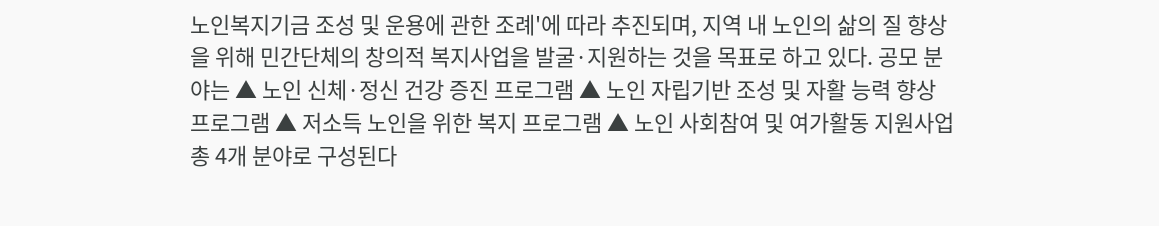노인복지기금 조성 및 운용에 관한 조례'에 따라 추진되며, 지역 내 노인의 삶의 질 향상을 위해 민간단체의 창의적 복지사업을 발굴·지원하는 것을 목표로 하고 있다. 공모 분야는 ▲ 노인 신체·정신 건강 증진 프로그램 ▲ 노인 자립기반 조성 및 자활 능력 향상 프로그램 ▲ 저소득 노인을 위한 복지 프로그램 ▲ 노인 사회참여 및 여가활동 지원사업 총 4개 분야로 구성된다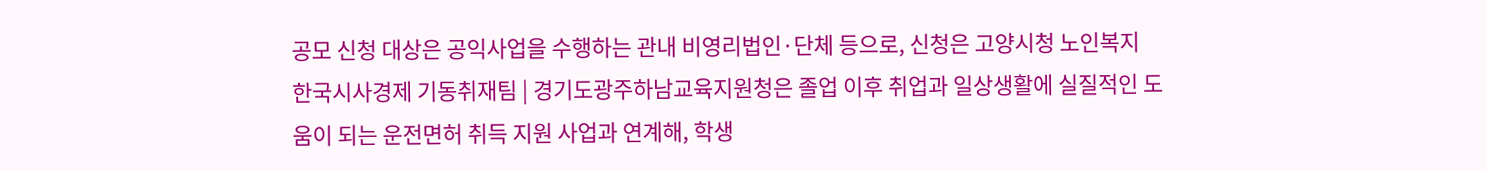공모 신청 대상은 공익사업을 수행하는 관내 비영리법인·단체 등으로, 신청은 고양시청 노인복지
한국시사경제 기동취재팀 | 경기도광주하남교육지원청은 졸업 이후 취업과 일상생활에 실질적인 도움이 되는 운전면허 취득 지원 사업과 연계해, 학생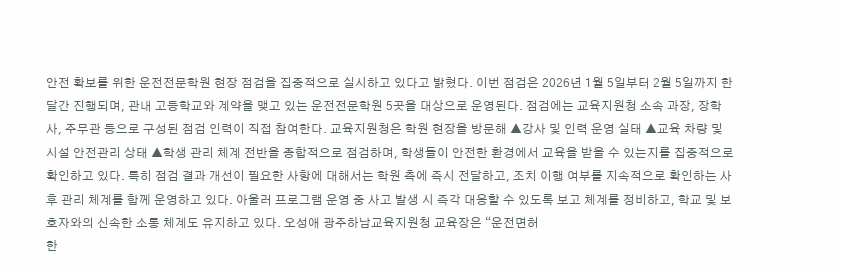안전 확보를 위한 운전전문학원 현장 점검을 집중적으로 실시하고 있다고 밝혔다. 이번 점검은 2026년 1월 5일부터 2월 5일까지 한 달간 진행되며, 관내 고등학교와 계약을 맺고 있는 운전전문학원 5곳을 대상으로 운영된다. 점검에는 교육지원청 소속 과장, 장학사, 주무관 등으로 구성된 점검 인력이 직접 참여한다. 교육지원청은 학원 현장을 방문해 ▲강사 및 인력 운영 실태 ▲교육 차량 및 시설 안전관리 상태 ▲학생 관리 체계 전반을 종합적으로 점검하며, 학생들이 안전한 환경에서 교육을 받을 수 있는지를 집중적으로 확인하고 있다. 특히 점검 결과 개선이 필요한 사항에 대해서는 학원 측에 즉시 전달하고, 조치 이행 여부를 지속적으로 확인하는 사후 관리 체계를 함께 운영하고 있다. 아울러 프로그램 운영 중 사고 발생 시 즉각 대응할 수 있도록 보고 체계를 정비하고, 학교 및 보호자와의 신속한 소통 체계도 유지하고 있다. 오성애 광주하남교육지원청 교육장은 “운전면허
한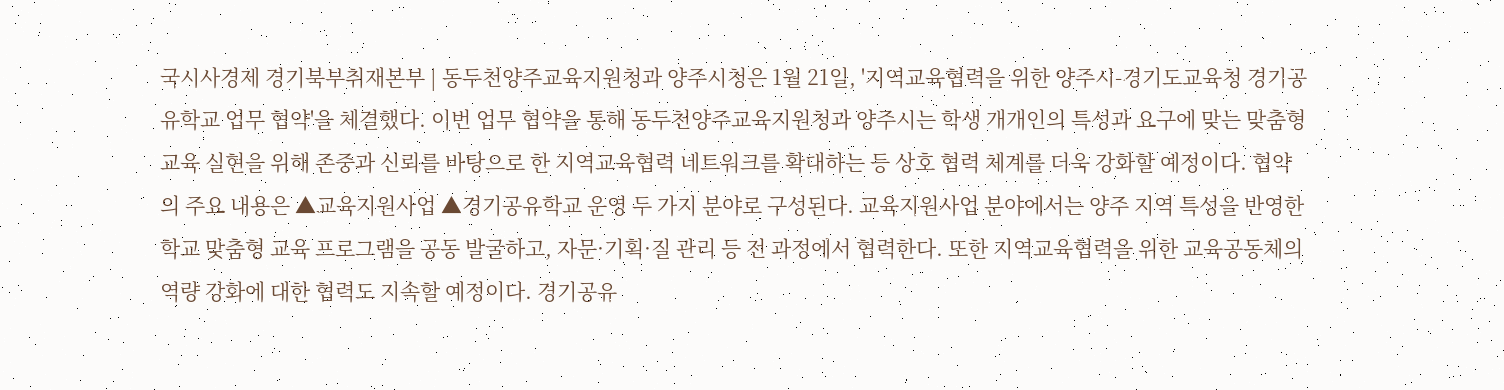국시사경제 경기북부취재본부 | 동두천양주교육지원청과 양주시청은 1월 21일, '지역교육협력을 위한 양주시-경기도교육청 경기공유학교 업무 협약'을 체결했다. 이번 업무 협약을 통해 동두천양주교육지원청과 양주시는 학생 개개인의 특성과 요구에 맞는 맞춤형 교육 실현을 위해 존중과 신뢰를 바탕으로 한 지역교육협력 네트워크를 확대하는 등 상호 협력 체계를 더욱 강화할 예정이다. 협약의 주요 내용은 ▲교육지원사업 ▲경기공유학교 운영 두 가지 분야로 구성된다. 교육지원사업 분야에서는 양주 지역 특성을 반영한 학교 맞춤형 교육 프로그램을 공동 발굴하고, 자문·기획·질 관리 등 전 과정에서 협력한다. 또한 지역교육협력을 위한 교육공동체의 역량 강화에 대한 협력도 지속할 예정이다. 경기공유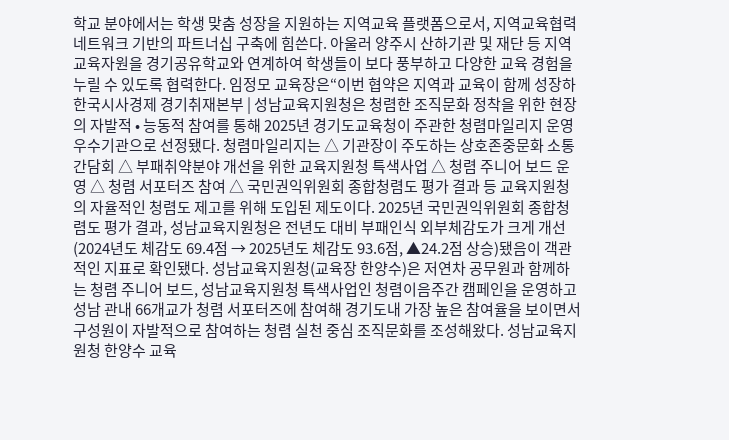학교 분야에서는 학생 맞춤 성장을 지원하는 지역교육 플랫폼으로서, 지역교육협력 네트워크 기반의 파트너십 구축에 힘쓴다. 아울러 양주시 산하기관 및 재단 등 지역 교육자원을 경기공유학교와 연계하여 학생들이 보다 풍부하고 다양한 교육 경험을 누릴 수 있도록 협력한다. 임정모 교육장은“이번 협약은 지역과 교육이 함께 성장하
한국시사경제 경기취재본부 | 성남교육지원청은 청렴한 조직문화 정착을 위한 현장의 자발적 • 능동적 참여를 통해 2025년 경기도교육청이 주관한 청렴마일리지 운영 우수기관으로 선정됐다. 청렴마일리지는 △ 기관장이 주도하는 상호존중문화 소통 간담회 △ 부패취약분야 개선을 위한 교육지원청 특색사업 △ 청렴 주니어 보드 운영 △ 청렴 서포터즈 참여 △ 국민권익위원회 종합청렴도 평가 결과 등 교육지원청의 자율적인 청렴도 제고를 위해 도입된 제도이다. 2025년 국민권익위원회 종합청렴도 평가 결과, 성남교육지원청은 전년도 대비 부패인식 외부체감도가 크게 개선(2024년도 체감도 69.4점 → 2025년도 체감도 93.6점, ▲24.2점 상승)됐음이 객관적인 지표로 확인됐다. 성남교육지원청(교육장 한양수)은 저연차 공무원과 함께하는 청렴 주니어 보드, 성남교육지원청 특색사업인 청렴이음주간 캠페인을 운영하고 성남 관내 66개교가 청렴 서포터즈에 참여해 경기도내 가장 높은 참여율을 보이면서 구성원이 자발적으로 참여하는 청렴 실천 중심 조직문화를 조성해왔다. 성남교육지원청 한양수 교육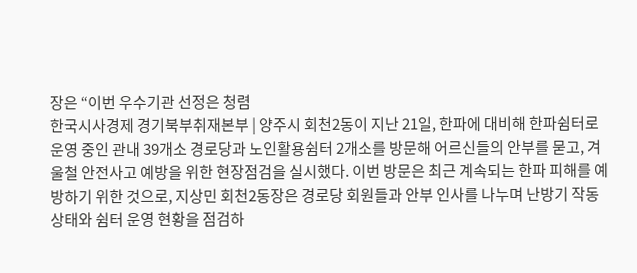장은 “이번 우수기관 선정은 청렴
한국시사경제 경기북부취재본부 | 양주시 회천2동이 지난 21일, 한파에 대비해 한파쉼터로 운영 중인 관내 39개소 경로당과 노인활용쉼터 2개소를 방문해 어르신들의 안부를 묻고, 겨울철 안전사고 예방을 위한 현장점검을 실시했다. 이번 방문은 최근 계속되는 한파 피해를 예방하기 위한 것으로, 지상민 회천2동장은 경로당 회원들과 안부 인사를 나누며 난방기 작동 상태와 쉼터 운영 현황을 점검하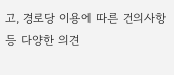고, 경로당 이용에 따른 건의사항 등 다양한 의견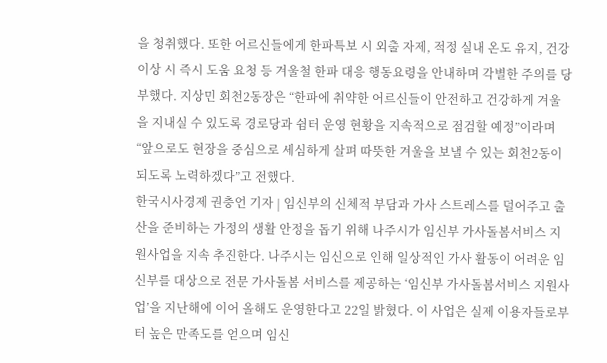을 청취했다. 또한 어르신들에게 한파특보 시 외출 자제, 적정 실내 온도 유지, 건강 이상 시 즉시 도움 요청 등 겨울철 한파 대응 행동요령을 안내하며 각별한 주의를 당부했다. 지상민 회천2동장은 “한파에 취약한 어르신들이 안전하고 건강하게 겨울을 지내실 수 있도록 경로당과 쉼터 운영 현황을 지속적으로 점검할 예정”이라며 “앞으로도 현장을 중심으로 세심하게 살펴 따뜻한 겨울을 보낼 수 있는 회천2동이 되도록 노력하겠다”고 전했다.
한국시사경제 권충언 기자 | 임신부의 신체적 부담과 가사 스트레스를 덜어주고 출산을 준비하는 가정의 생활 안정을 돕기 위해 나주시가 임신부 가사돌봄서비스 지원사업을 지속 추진한다. 나주시는 임신으로 인해 일상적인 가사 활동이 어려운 임신부를 대상으로 전문 가사돌봄 서비스를 제공하는 ‘임신부 가사돌봄서비스 지원사업’을 지난해에 이어 올해도 운영한다고 22일 밝혔다. 이 사업은 실제 이용자들로부터 높은 만족도를 얻으며 임신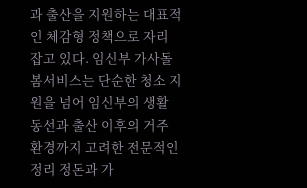과 출산을 지원하는 대표적인 체감형 정책으로 자리 잡고 있다. 임신부 가사돌봄서비스는 단순한 청소 지원을 넘어 임신부의 생활 동선과 출산 이후의 거주 환경까지 고려한 전문적인 정리 정돈과 가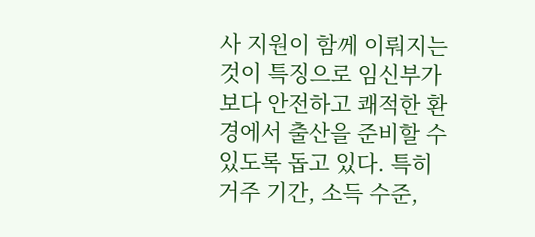사 지원이 함께 이뤄지는 것이 특징으로 임신부가 보다 안전하고 쾌적한 환경에서 출산을 준비할 수 있도록 돕고 있다. 특히 거주 기간, 소득 수준,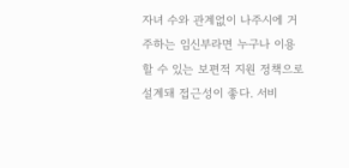자녀 수와 관계없이 나주시에 거주하는 임신부라면 누구나 이용할 수 있는 보편적 지원 정책으로 설계돼 접근성이 좋다. 서비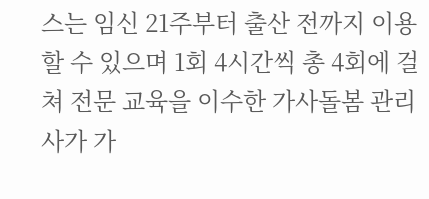스는 임신 21주부터 출산 전까지 이용할 수 있으며 1회 4시간씩 총 4회에 걸쳐 전문 교육을 이수한 가사돌봄 관리사가 가